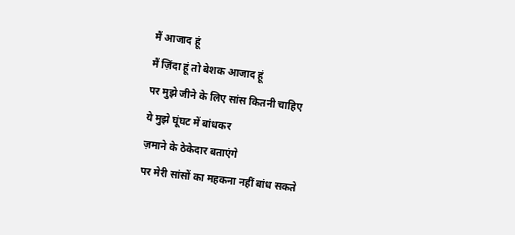मैं आजाद हूं
मैं ज़िंदा हूं तो बेशक आजाद हूं
पर मुझे जीने के लिए सांस कितनी चाहिए
ये मुझे घूंघट में बांधकर
ज़माने के ठेकेदार बताएंगे
पर मेरी सांसों का महकना नहीं बांध सकते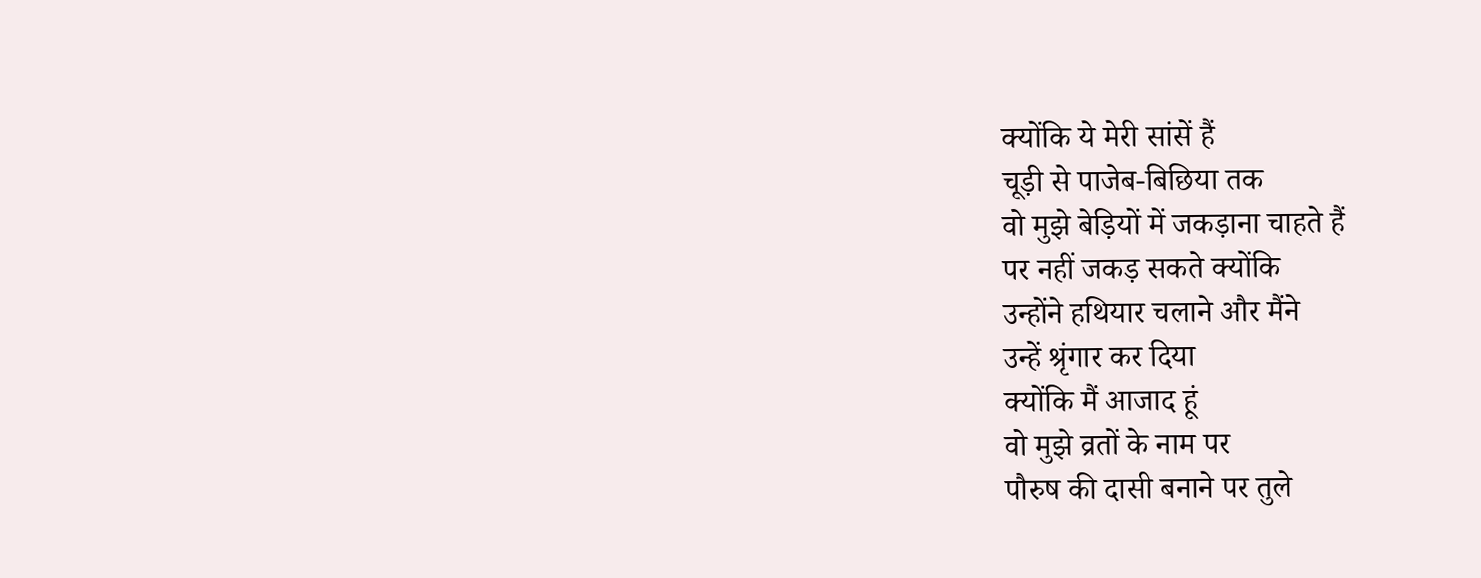क्योंकि ये मेरी सांसें हैं
चूड़ी से पाजेब-बिछिया तक
वो मुझे बेड़ियों में जकड़ाना चाहते हैं
पर नहीं जकड़ सकते क्योंकि
उन्होंने हथियार चलाने और मैंने
उन्हें श्रृंगार कर दिया
क्योंकि मैं आजाद हूं
वो मुझे व्रतों के नाम पर
पौरुष की दासी बनाने पर तुले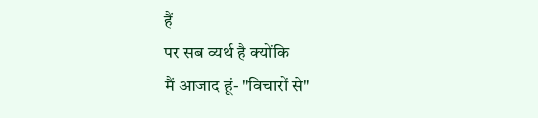हैं
पर सब व्यर्थ है क्योंकि
मैं आजाद हूं- "विचारों से"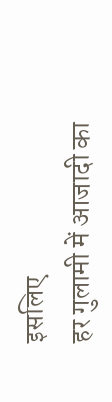इसलिए
हर गुलामी में आजादी का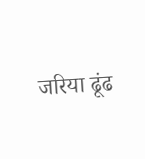जरिया ढूंढ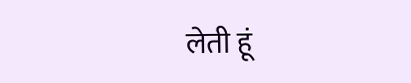लेती हूं